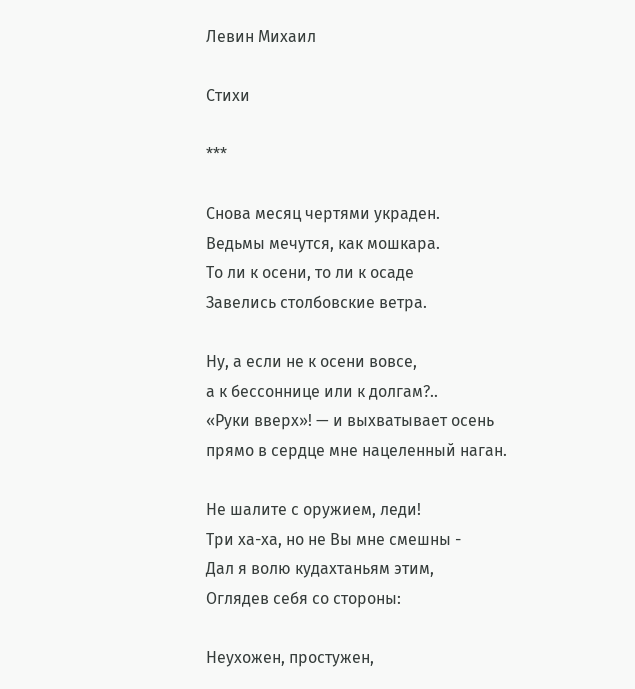Левин Михаил

Стихи

***

Снова месяц чертями украден.
Ведьмы мечутся, как мошкара.
То ли к осени, то ли к осаде
Завелись столбовские ветра.

Ну, а если не к осени вовсе,
а к бессоннице или к долгам?..
«Руки вверх»! — и выхватывает осень
прямо в сердце мне нацеленный наган.

Не шалите с оружием, леди!
Три ха-ха, но не Вы мне смешны -
Дал я волю кудахтаньям этим,
Оглядев себя со стороны:

Неухожен, простужен,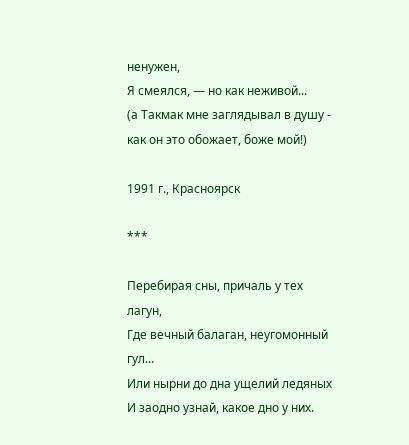ненужен,
Я смеялся, — но как неживой...
(а Такмак мне заглядывал в душу -
как он это обожает, боже мой!)

1991 г., Красноярск

***

Перебирая сны, причаль у тех лагун,
Где вечный балаган, неугомонный гул...
Или нырни до дна ущелий ледяных
И заодно узнай, какое дно у них.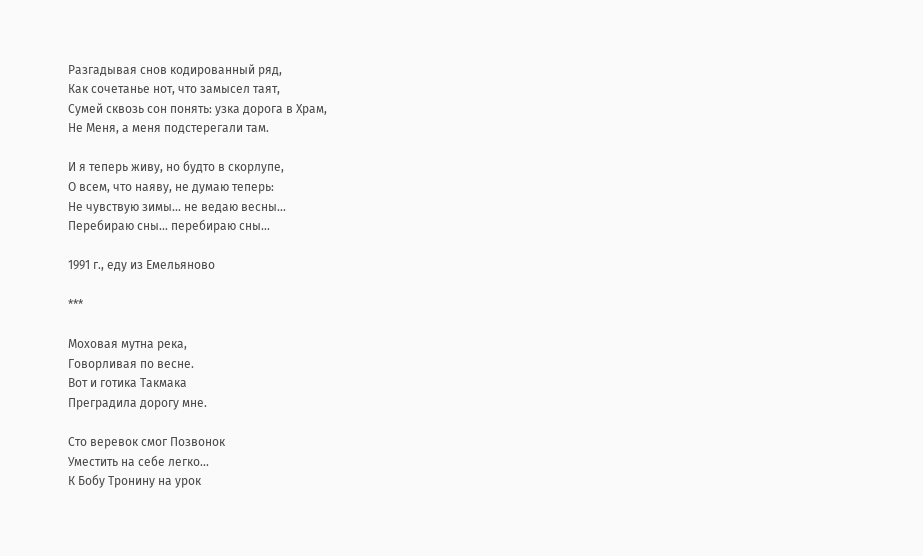Разгадывая снов кодированный ряд,
Как сочетанье нот, что замысел таят,
Сумей сквозь сон понять: узка дорога в Храм,
Не Меня, а меня подстерегали там.

И я теперь живу, но будто в скорлупе,
О всем, что наяву, не думаю теперь:
Не чувствую зимы... не ведаю весны...
Перебираю сны... перебираю сны...

1991 г., еду из Емельяново

***

Моховая мутна река,
Говорливая по весне.
Вот и готика Такмака
Преградила дорогу мне.

Сто веревок смог Позвонок
Уместить на себе легко...
К Бобу Тронину на урок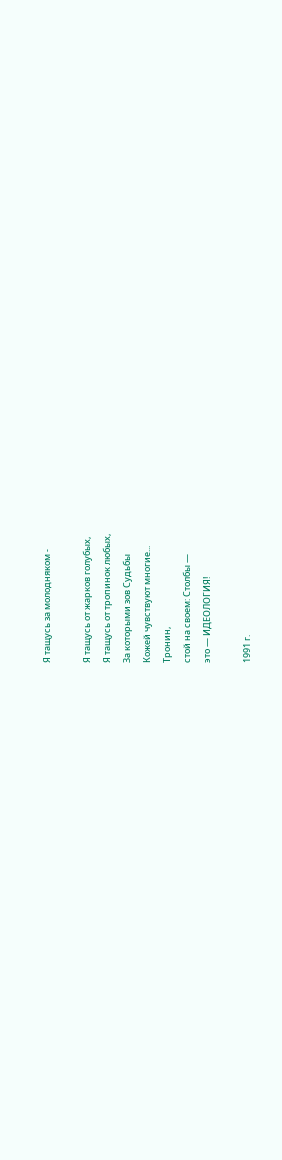Я тащусь за молодняком -

Я тащусь от жарков голубых,
Я тащусь от тропинок любых,
За которыми зов Судьбы
Кожей чувствуют многие...
Тронин,
стой на своем: Столбы —
это — ИДЕОЛОГИЯ!

1991 г.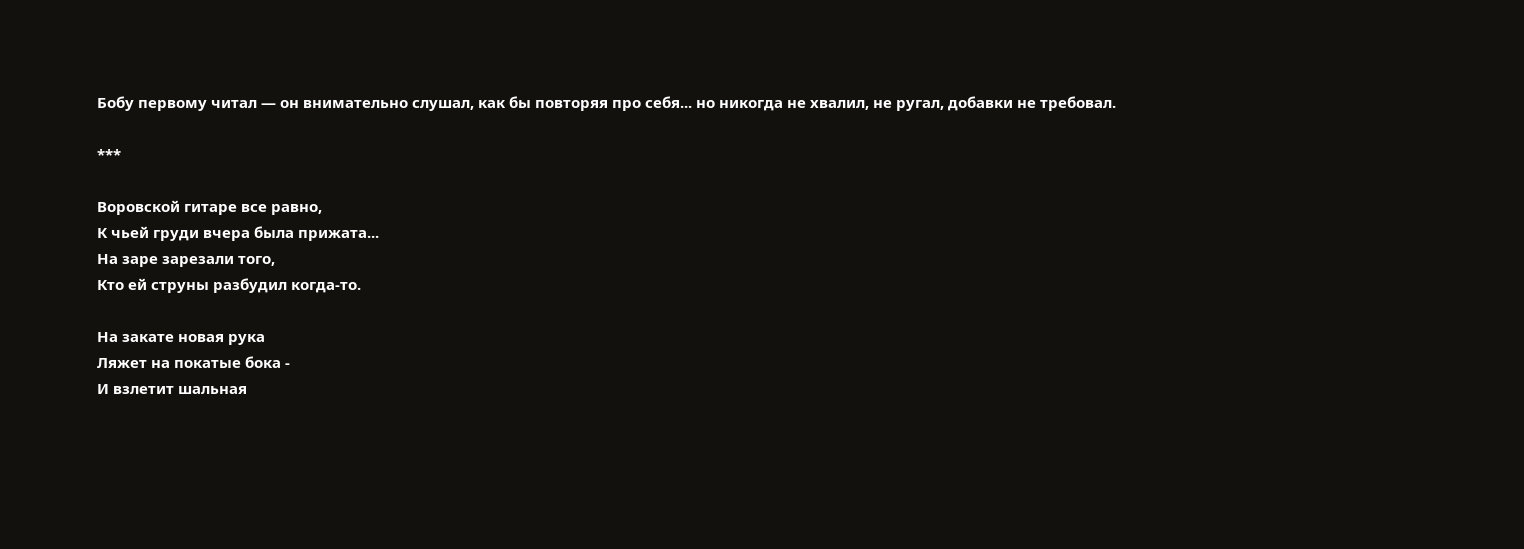Бобу первому читал — он внимательно слушал, как бы повторяя про себя... но никогда не хвалил, не ругал, добавки не требовал.

***

Воровской гитаре все равно,
К чьей груди вчера была прижата...
На заре зарезали того,
Кто ей струны разбудил когда-то.

На закате новая рука
Ляжет на покатые бока -
И взлетит шальная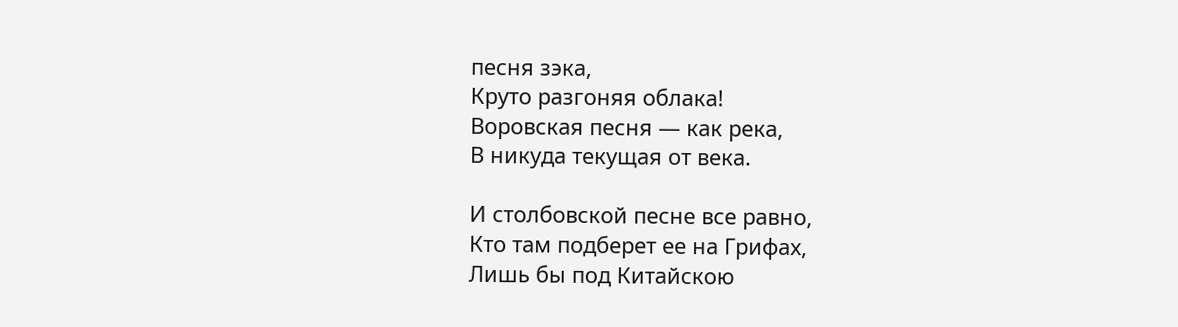песня зэка,
Круто разгоняя облака!
Воровская песня — как река,
В никуда текущая от века.

И столбовской песне все равно,
Кто там подберет ее на Грифах,
Лишь бы под Китайскою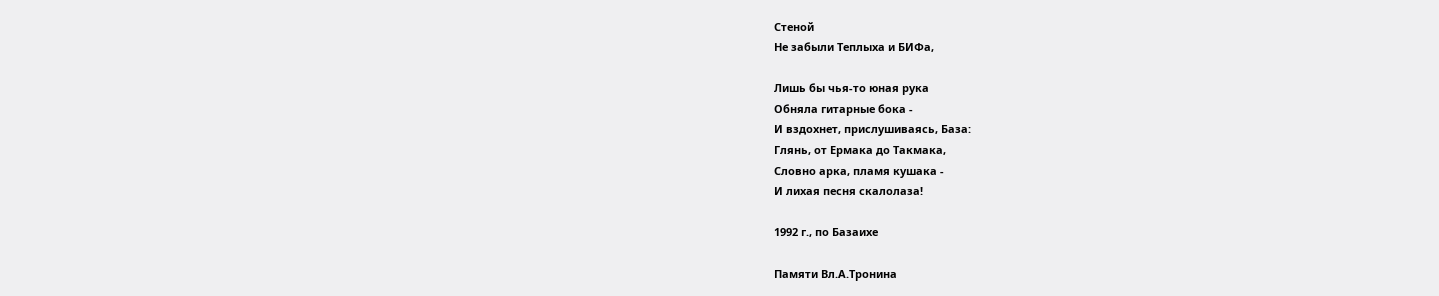Стеной
Не забыли Теплыха и БИФа,

Лишь бы чья-то юная рука
Обняла гитарные бока -
И вздохнет, прислушиваясь, База:
Глянь, от Ермака до Такмака,
Словно арка, пламя кушака -
И лихая песня скалолаза!

1992 г., по Базаихе

Памяти Вл.А.Тронина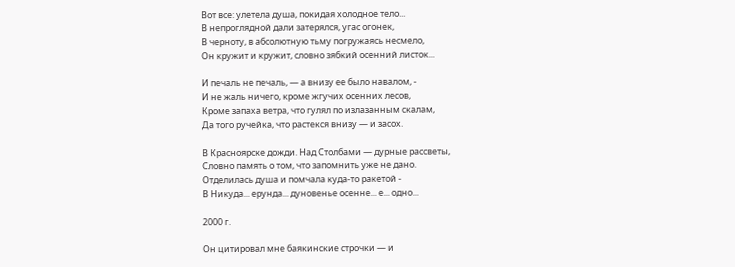Вот все: улетела душа, покидая холодное тело...
В непроглядной дали затерялся, угас огонек,
В черноту, в абсолютную тьму погружаясь несмело,
Он кружит и кружит, словно зябкий осенний листок...

И печаль не печаль, — а внизу ее было навалом, -
И не жаль ничего, кроме жгучих осенних лесов,
Кроме запаха ветра, что гулял по излазанным скалам,
Да того ручейка, что растекся внизу — и засох.

В Красноярске дожди. Над Столбами — дурные рассветы,
Словно память о том, что запомнить уже не дано.
Отделилась душа и помчала куда-то ракетой -
В Никуда... ерунда... дуновенье осенне... е... одно...

2000 г.

Он цитировал мне баякинские строчки — и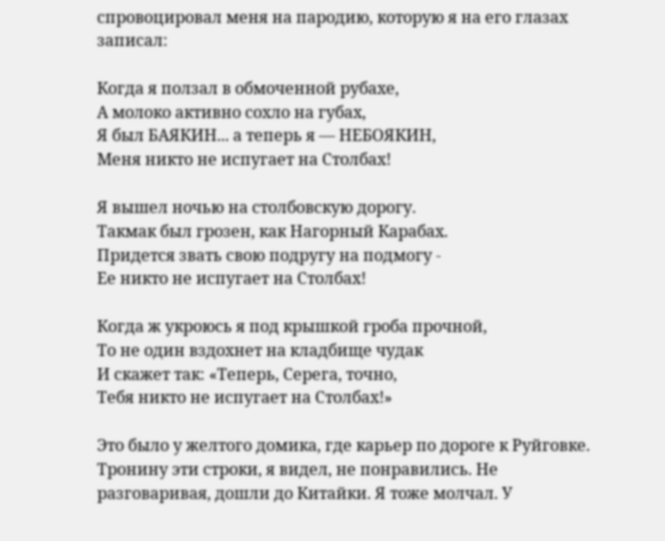спровоцировал меня на пародию, которую я на его глазах записал:

Когда я ползал в обмоченной рубахе,
А молоко активно сохло на губах,
Я был БАЯКИН... а теперь я — НЕБОЯКИН,
Меня никто не испугает на Столбах!

Я вышел ночью на столбовскую дорогу.
Такмак был грозен, как Нагорный Карабах.
Придется звать свою подругу на подмогу -
Ее никто не испугает на Столбах!

Когда ж укроюсь я под крышкой гроба прочной,
То не один вздохнет на кладбище чудак
И скажет так: «Теперь, Серега, точно,
Тебя никто не испугает на Столбах!»

Это было у желтого домика, где карьер по дороге к Руйговке. Тронину эти строки, я видел, не понравились. Не разговаривая, дошли до Китайки. Я тоже молчал. У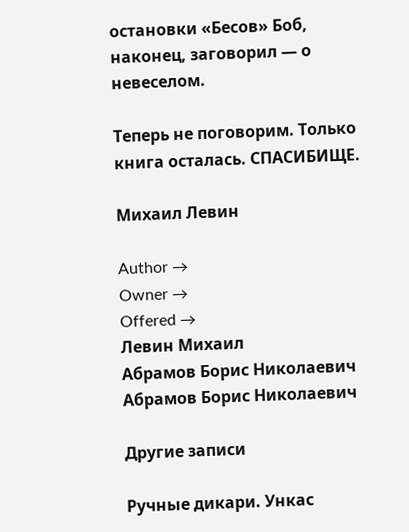остановки «Бесов» Боб, наконец, заговорил — о невеселом.

Теперь не поговорим. Только книга осталась. СПАСИБИЩЕ.

Михаил Левин

Author →
Owner →
Offered →
Левин Михаил
Абрамов Борис Николаевич
Абрамов Борис Николаевич

Другие записи

Ручные дикари. Ункас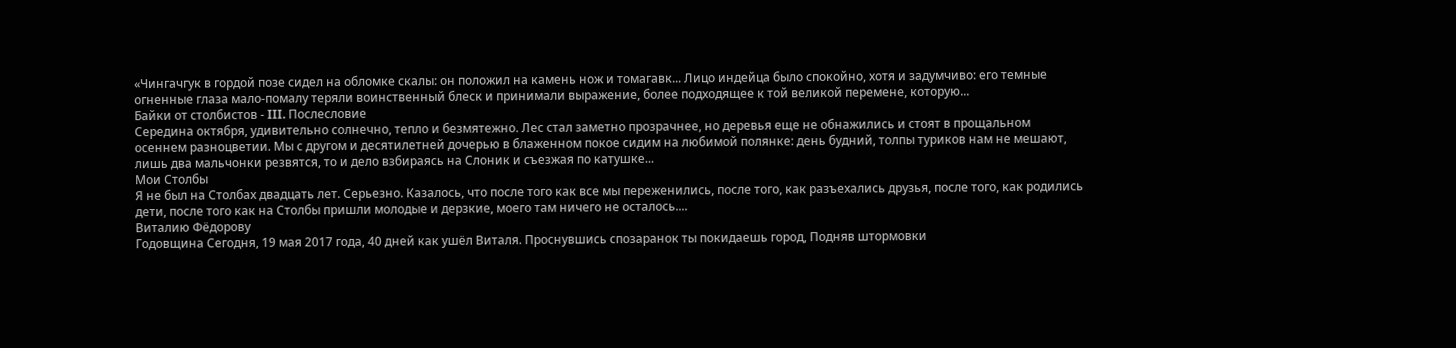«Чингачгук в гордой позе сидел на обломке скалы: он положил на камень нож и томагавк... Лицо индейца было спокойно, хотя и задумчиво: его темные огненные глаза мало-помалу теряли воинственный блеск и принимали выражение, более подходящее к той великой перемене, которую...
Байки от столбистов - III. Послесловие
Середина октября, удивительно солнечно, тепло и безмятежно. Лес стал заметно прозрачнее, но деревья еще не обнажились и стоят в прощальном осеннем разноцветии. Мы с другом и десятилетней дочерью в блаженном покое сидим на любимой полянке: день будний, толпы туриков нам не мешают, лишь два мальчонки резвятся, то и дело взбираясь на Слоник и съезжая по катушке...
Мои Столбы
Я не был на Столбах двадцать лет. Серьезно. Казалось, что после того как все мы переженились, после того, как разъехались друзья, после того, как родились дети, после того как на Столбы пришли молодые и дерзкие, моего там ничего не осталось....
Виталию Фёдорову
Годовщина Сегодня, 19 мая 2017 года, 40 дней как ушёл Виталя. Проснувшись спозаранок ты покидаешь город, Подняв штормовки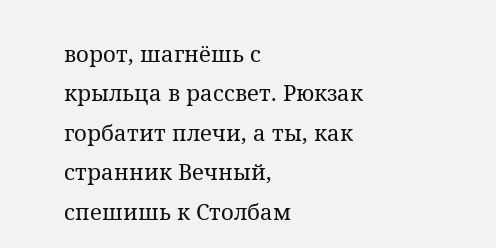ворот, шагнёшь с крыльца в рассвет. Рюкзак горбатит плечи, а ты, как странник Вечный, спешишь к Столбам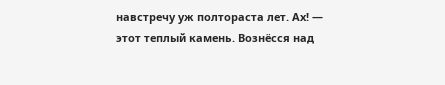навстречу уж полтораста лет. Ах! — этот теплый камень. Вознёсся над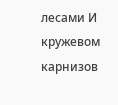лесами И кружевом карнизов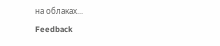на облаках...
Feedback